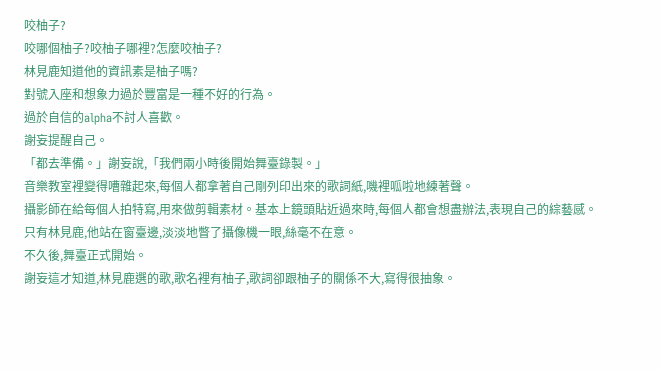咬柚子?
咬哪個柚子?咬柚子哪裡?怎麼咬柚子?
林見鹿知道他的資訊素是柚子嗎?
對號入座和想象力過於豐富是一種不好的行為。
過於自信的alpha不討人喜歡。
謝妄提醒自己。
「都去準備。」謝妄說,「我們兩小時後開始舞臺錄製。」
音樂教室裡變得嘈雜起來,每個人都拿著自己剛列印出來的歌詞紙,嘰裡呱啦地練著聲。
攝影師在給每個人拍特寫,用來做剪輯素材。基本上鏡頭貼近過來時,每個人都會想盡辦法,表現自己的綜藝感。
只有林見鹿,他站在窗臺邊,淡淡地瞥了攝像機一眼,絲毫不在意。
不久後,舞臺正式開始。
謝妄這才知道,林見鹿選的歌,歌名裡有柚子,歌詞卻跟柚子的關係不大,寫得很抽象。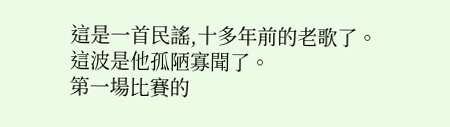這是一首民謠,十多年前的老歌了。
這波是他孤陋寡聞了。
第一場比賽的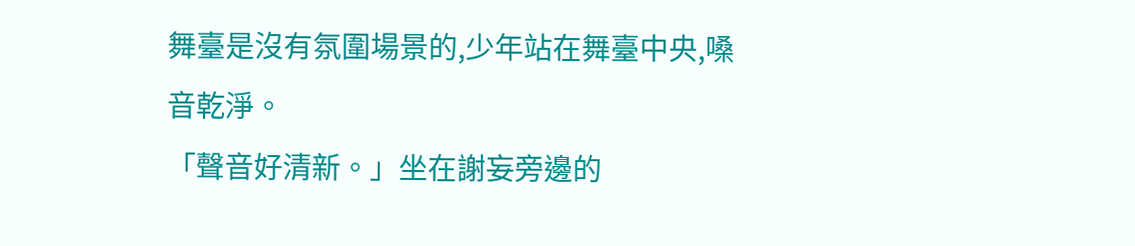舞臺是沒有氛圍場景的,少年站在舞臺中央,嗓音乾淨。
「聲音好清新。」坐在謝妄旁邊的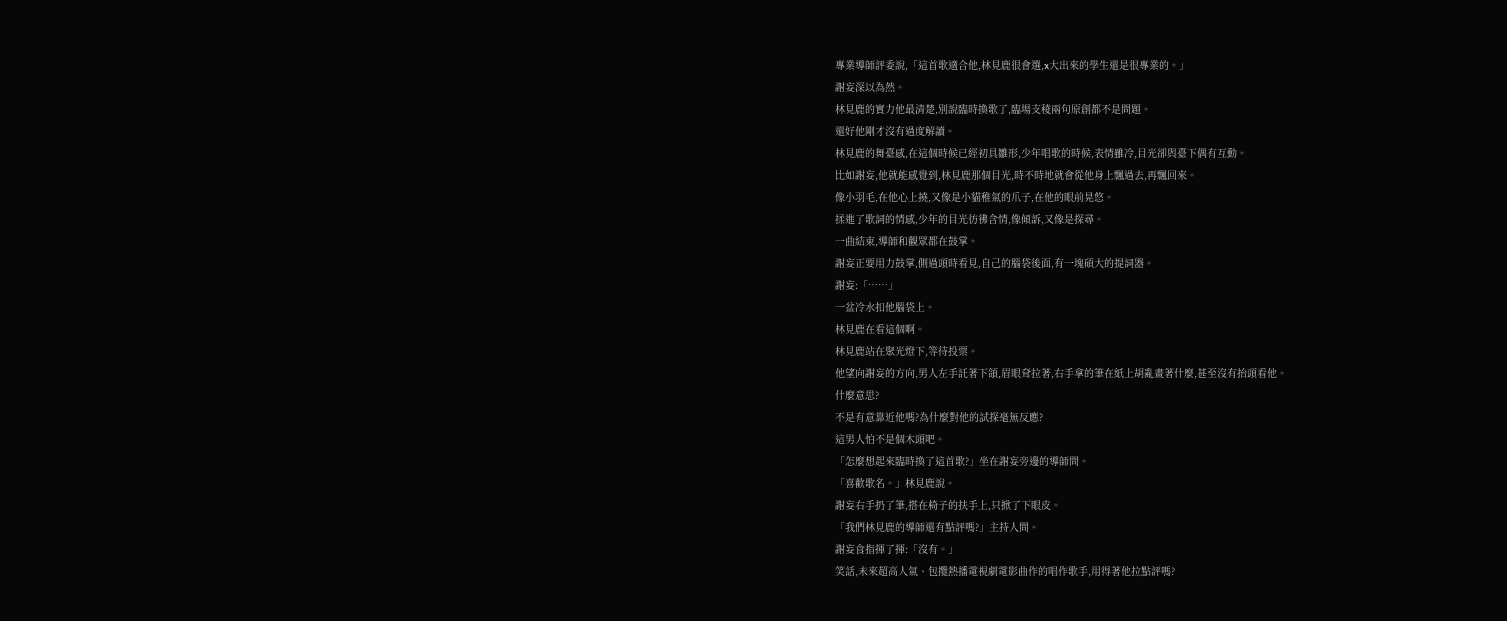專業導師評委說,「這首歌適合他,林見鹿很會選,x大出來的學生還是很專業的。」
謝妄深以為然。
林見鹿的實力他最清楚,別說臨時換歌了,臨場支稜兩句原創都不是問題。
還好他剛才沒有過度解讀。
林見鹿的舞臺感,在這個時候已經初具雛形,少年唱歌的時候,表情雖冷,目光卻與臺下偶有互動。
比如謝妄,他就能感覺到,林見鹿那個目光,時不時地就會從他身上飄過去,再飄回來。
像小羽毛,在他心上撓,又像是小貓稚氣的爪子,在他的眼前晃悠。
揉進了歌詞的情感,少年的目光彷彿含情,像傾訴,又像是探尋。
一曲結束,導師和觀眾都在鼓掌。
謝妄正要用力鼓掌,側過頭時看見,自己的腦袋後面,有一塊碩大的提詞器。
謝妄:「……」
一盆冷水扣他腦袋上。
林見鹿在看這個啊。
林見鹿站在聚光燈下,等待投票。
他望向謝妄的方向,男人左手託著下頜,眉眼耷拉著,右手拿的筆在紙上胡亂畫著什麼,甚至沒有抬頭看他。
什麼意思?
不是有意靠近他嗎?為什麼對他的試探毫無反應?
這男人怕不是個木頭吧。
「怎麼想起來臨時換了這首歌?」坐在謝妄旁邊的導師問。
「喜歡歌名。」林見鹿說。
謝妄右手扔了筆,搭在椅子的扶手上,只掀了下眼皮。
「我們林見鹿的導師還有點評嗎?」主持人問。
謝妄食指揮了揮:「沒有。」
笑話,未來超高人氣、包攬熱播電視劇電影曲作的唱作歌手,用得著他拉點評嗎?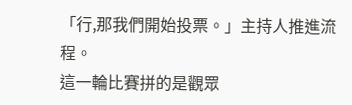「行,那我們開始投票。」主持人推進流程。
這一輪比賽拼的是觀眾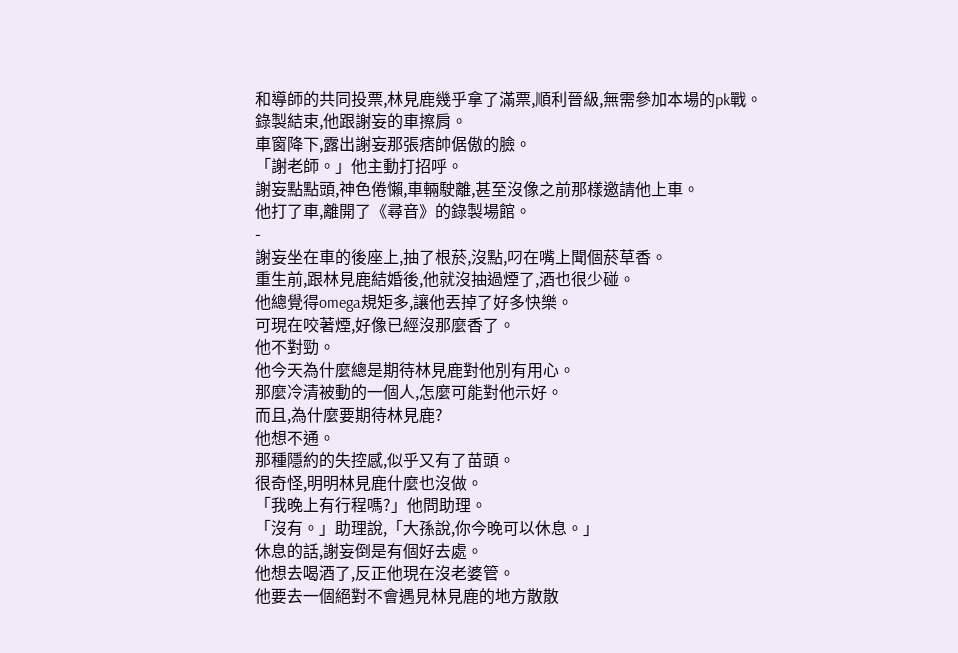和導師的共同投票,林見鹿幾乎拿了滿票,順利晉級,無需參加本場的pk戰。
錄製結束,他跟謝妄的車擦肩。
車窗降下,露出謝妄那張痞帥倨傲的臉。
「謝老師。」他主動打招呼。
謝妄點點頭,神色倦懶,車輛駛離,甚至沒像之前那樣邀請他上車。
他打了車,離開了《尋音》的錄製場館。
-
謝妄坐在車的後座上,抽了根菸,沒點,叼在嘴上聞個菸草香。
重生前,跟林見鹿結婚後,他就沒抽過煙了,酒也很少碰。
他總覺得omega規矩多,讓他丟掉了好多快樂。
可現在咬著煙,好像已經沒那麼香了。
他不對勁。
他今天為什麼總是期待林見鹿對他別有用心。
那麼冷清被動的一個人,怎麼可能對他示好。
而且,為什麼要期待林見鹿?
他想不通。
那種隱約的失控感,似乎又有了苗頭。
很奇怪,明明林見鹿什麼也沒做。
「我晚上有行程嗎?」他問助理。
「沒有。」助理說,「大孫說,你今晚可以休息。」
休息的話,謝妄倒是有個好去處。
他想去喝酒了,反正他現在沒老婆管。
他要去一個絕對不會遇見林見鹿的地方散散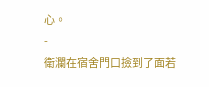心。
-
衛瀾在宿舍門口撿到了面若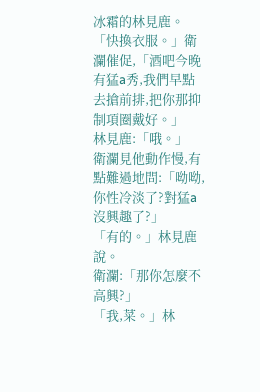冰霜的林見鹿。
「快換衣服。」衛瀾催促,「酒吧今晚有猛a秀,我們早點去搶前排,把你那抑制項圈戴好。」
林見鹿:「哦。」
衛瀾見他動作慢,有點難過地問:「呦呦,你性冷淡了?對猛a沒興趣了?」
「有的。」林見鹿說。
衛瀾:「那你怎麼不高興?」
「我,菜。」林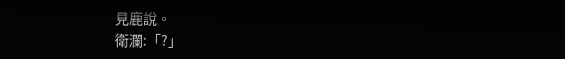見鹿說。
衛瀾:「?」